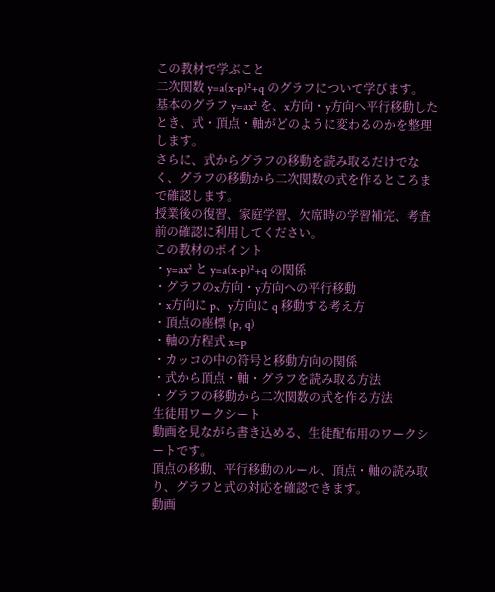この教材で学ぶこと
二次関数 y=a(x-p)²+q のグラフについて学びます。
基本のグラフ y=ax² を、x方向・y方向へ平行移動したとき、式・頂点・軸がどのように変わるのかを整理します。
さらに、式からグラフの移動を読み取るだけでなく、グラフの移動から二次関数の式を作るところまで確認します。
授業後の復習、家庭学習、欠席時の学習補完、考査前の確認に利用してください。
この教材のポイント
・y=ax² と y=a(x-p)²+q の関係
・グラフのx方向・y方向への平行移動
・x方向に p、y方向に q 移動する考え方
・頂点の座標 (p, q)
・軸の方程式 x=p
・カッコの中の符号と移動方向の関係
・式から頂点・軸・グラフを読み取る方法
・グラフの移動から二次関数の式を作る方法
生徒用ワークシート
動画を見ながら書き込める、生徒配布用のワークシートです。
頂点の移動、平行移動のルール、頂点・軸の読み取り、グラフと式の対応を確認できます。
動画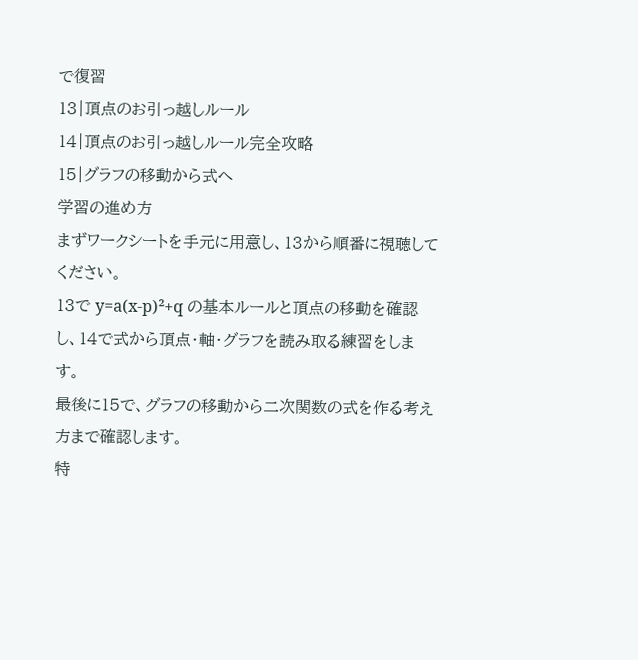で復習
13|頂点のお引っ越しルール
14|頂点のお引っ越しルール完全攻略
15|グラフの移動から式へ
学習の進め方
まずワークシートを手元に用意し、13から順番に視聴してください。
13で y=a(x-p)²+q の基本ルールと頂点の移動を確認し、14で式から頂点・軸・グラフを読み取る練習をします。
最後に15で、グラフの移動から二次関数の式を作る考え方まで確認します。
特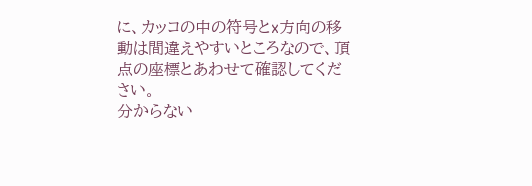に、カッコの中の符号とx方向の移動は間違えやすいところなので、頂点の座標とあわせて確認してください。
分からない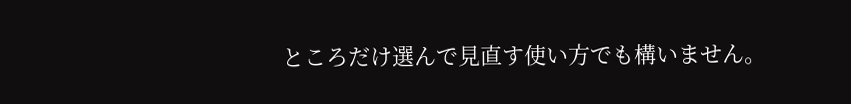ところだけ選んで見直す使い方でも構いません。